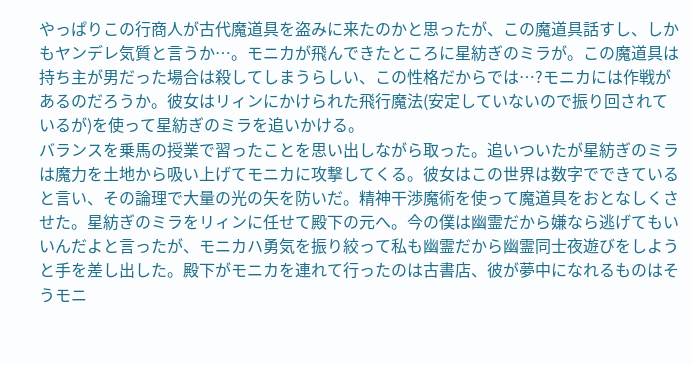やっぱりこの行商人が古代魔道具を盗みに来たのかと思ったが、この魔道具話すし、しかもヤンデレ気質と言うか…。モニカが飛んできたところに星紡ぎのミラが。この魔道具は持ち主が男だった場合は殺してしまうらしい、この性格だからでは…?モニカには作戦があるのだろうか。彼女はリィンにかけられた飛行魔法(安定していないので振り回されているが)を使って星紡ぎのミラを追いかける。
バランスを乗馬の授業で習ったことを思い出しながら取った。追いついたが星紡ぎのミラは魔力を土地から吸い上げてモニカに攻撃してくる。彼女はこの世界は数字でできていると言い、その論理で大量の光の矢を防いだ。精神干渉魔術を使って魔道具をおとなしくさせた。星紡ぎのミラをリィンに任せて殿下の元へ。今の僕は幽霊だから嫌なら逃げてもいいんだよと言ったが、モニカハ勇気を振り絞って私も幽霊だから幽霊同士夜遊びをしようと手を差し出した。殿下がモニカを連れて行ったのは古書店、彼が夢中になれるものはそうモニ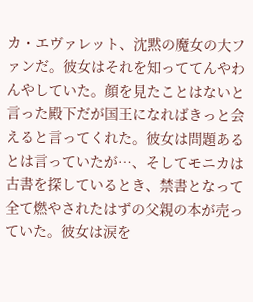カ・エヴァレット、沈黙の魔女の大ファンだ。彼女はそれを知っててんやわんやしていた。顔を見たことはないと言った殿下だが国王になればきっと会えると言ってくれた。彼女は問題あるとは言っていたが…、そしてモニカは古書を探しているとき、禁書となって全て燃やされたはずの父親の本が売っていた。彼女は涙を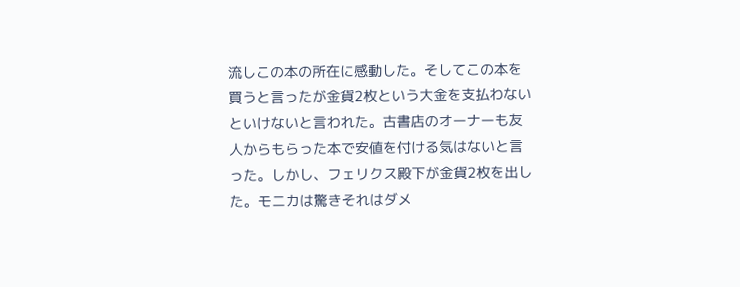流しこの本の所在に感動した。そしてこの本を買うと言ったが金貨2枚という大金を支払わないといけないと言われた。古書店のオーナーも友人からもらった本で安値を付ける気はないと言った。しかし、フェリクス殿下が金貨2枚を出した。モニカは驚きそれはダメ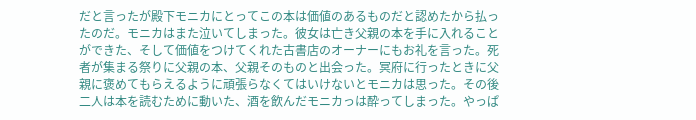だと言ったが殿下モニカにとってこの本は価値のあるものだと認めたから払ったのだ。モニカはまた泣いてしまった。彼女は亡き父親の本を手に入れることができた、そして価値をつけてくれた古書店のオーナーにもお礼を言った。死者が集まる祭りに父親の本、父親そのものと出会った。冥府に行ったときに父親に褒めてもらえるように頑張らなくてはいけないとモニカは思った。その後二人は本を読むために動いた、酒を飲んだモニカっは酔ってしまった。やっぱ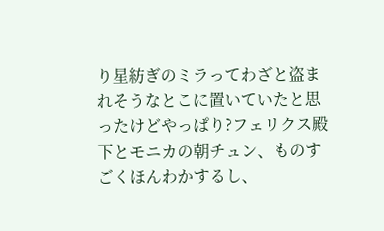り星紡ぎのミラってわざと盗まれそうなとこに置いていたと思ったけどやっぱり?フェリクス殿下とモニカの朝チュン、ものすごくほんわかするし、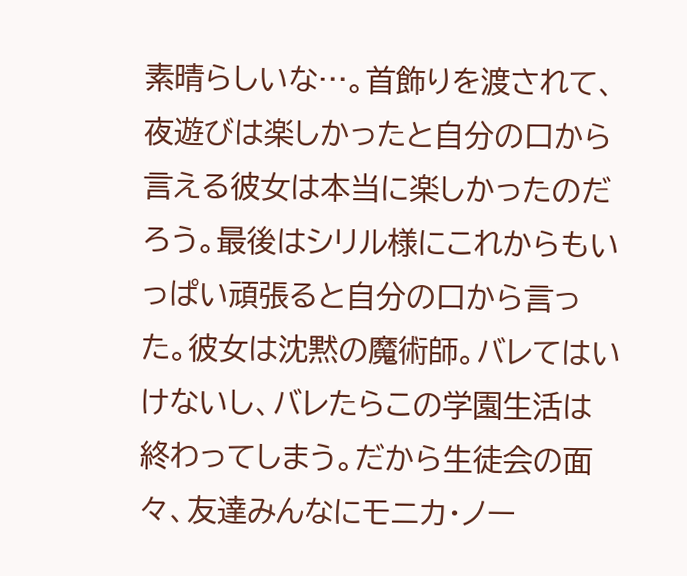素晴らしいな…。首飾りを渡されて、夜遊びは楽しかったと自分の口から言える彼女は本当に楽しかったのだろう。最後はシリル様にこれからもいっぱい頑張ると自分の口から言った。彼女は沈黙の魔術師。バレてはいけないし、バレたらこの学園生活は終わってしまう。だから生徒会の面々、友達みんなにモニカ・ノー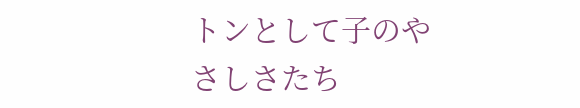トンとして子のやさしさたち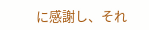に感謝し、それ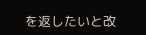を返したいと改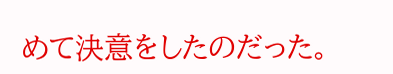めて決意をしたのだった。